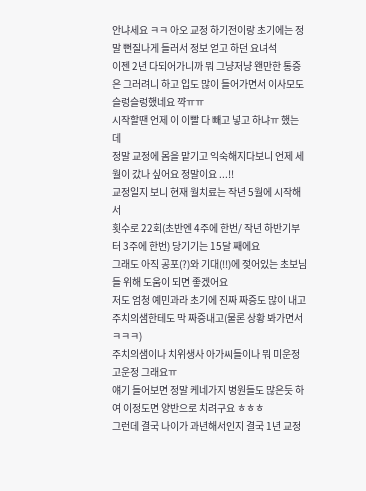안냐세요 ㅋㅋ 아오 교정 하기전이랑 초기에는 정말 뻔질나게 들러서 정보 얻고 하던 요녀석
이젠 2년 다되어가니까 뭐 그냥저냥 왠만한 통증은 그러려니 하고 입도 많이 들어가면서 이사모도 슬렁슬렁했네요 꺅ㅠㅠ
시작할땐 언제 이 이빨 다 빼고 넣고 하냐ㅠ 했는데
정말 교정에 몸을 맡기고 익숙해지다보니 언제 세월이 갔나 싶어요 정말이요 ...!!
교정일지 보니 현재 월치료는 작년 5월에 시작해서
횟수로 22회(초반엔 4주에 한번/ 작년 하반기부터 3주에 한번) 당기기는 15달 째에요
그래도 아직 공포(?)와 기대(!!)에 젖어있는 초보님들 위해 도움이 되면 좋겠어요
저도 엄청 예민과라 초기에 진짜 짜증도 많이 내고 주치의샘한테도 막 짜증내고(물론 상황 봐가면서ㅋㅋㅋ)
주치의샘이나 치위생사 아가씨들이나 뭐 미운정 고운정 그래요ㅠ
얘기 들어보면 정말 케네가지 병원들도 많은듯 하여 이정도면 양반으로 치려구요 ㅎㅎㅎ
그런데 결국 나이가 과년해서인지 결국 1년 교정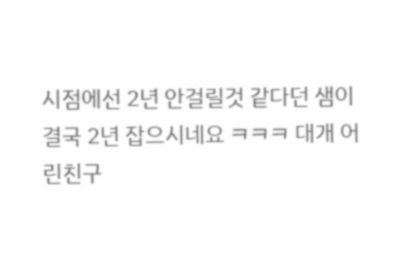시점에선 2년 안걸릴것 같다던 샘이
결국 2년 잡으시네요 ㅋㅋㅋ 대개 어린친구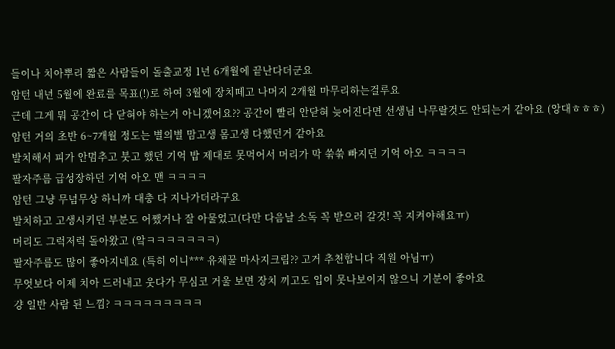들이나 치아뿌리 짧은 사람들이 돌출교정 1년 6개월에 끝난다더군요
암턴 내년 5월에 완료를 목표(!)로 하여 3월에 장치떼고 나머지 2개월 마무리하는걸루요
근데 그게 뭐 공간이 다 닫혀야 하는거 아니겠어요?? 공간이 빨리 안닫혀 늦어진다면 선생님 나무랄것도 안되는거 같아요 (앙대ㅎㅎㅎ)
암턴 거의 초반 6~7개월 정도는 별의별 맘고생 몸고생 다했던거 같아요
발치해서 피가 안멈추고 붓고 했던 기억 밥 제대로 못먹어서 머리가 막 쑦쑦 빠지던 기억 아오 ㅋㅋㅋㅋ
팔자주름 급성장하던 기억 아오 맨 ㅋㅋㅋㅋ
암턴 그냥 무념무상 하니까 대충 다 지나가더라구요
발치하고 고생시키던 부분도 어쨌거나 잘 아물었고(다만 다음날 소독 꼭 받으러 갈것! 꼭 지켜야해요ㅠ)
머리도 그럭저럭 돌아왔고 (앜ㅋㅋㅋㅋㅋㅋㅋ)
팔자주름도 많이 좋아지네요 (특히 이니*** 유채꿀 마사지크림?? 고거 추천합니다 직원 아님ㅠ)
무엇보다 이제 치아 드러내고 웃다가 무심코 거울 보면 장치 끼고도 입이 못나보이지 않으니 기분이 좋아요
걍 일반 사람 된 느낌? ㅋㅋㅋㅋㅋㅋㅋㅋㅋ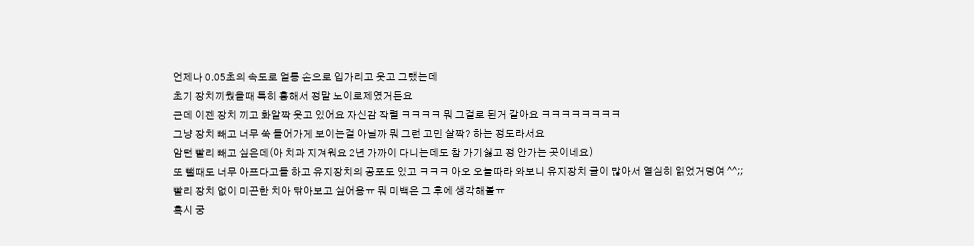언제나 0.05초의 속도로 얼릉 손으로 입가리고 웃고 그랬는데
초기 장치끼웠을때 특히 흉해서 정말 노이로제였거든요
근데 이젠 장치 끼고 화알짝 웃고 있어요 자신감 작렬 ㅋㅋㅋㅋ 뭐 그걸로 된거 같아요 ㅋㅋㅋㅋㅋㅋㅋㅋ
그냥 장치 빼고 너무 쑥 들어가게 보이는걸 아닐까 뭐 그런 고민 살짝? 하는 정도라서요
암턴 빨리 빼고 싶은데(아 치과 지겨워요 2년 가까이 다니는데도 참 가기싫고 정 안가는 곳이네요)
또 뺄때도 너무 아프다고들 하고 유지장치의 공포도 있고 ㅋㅋㅋ 아오 오늘따라 와보니 유지장치 글이 많아서 열심히 읽었거덩여 ^^;;
빨리 장치 없이 미끈한 치아 닦아보고 싶어용ㅠ 뭐 미백은 그 후에 생각해볼ㅠ
혹시 궁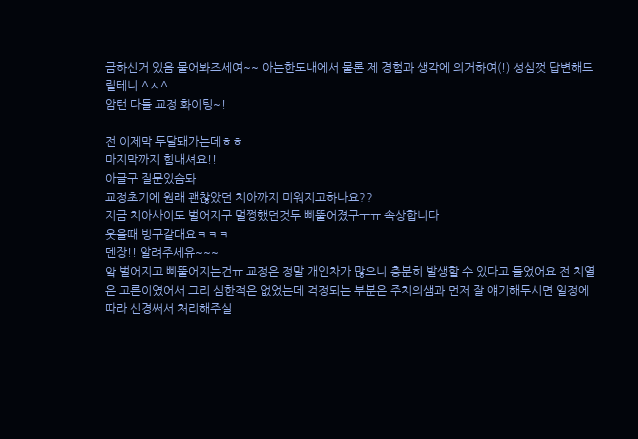금하신거 있음 물어봐즈세여~~ 아는한도내에서 물론 제 경험과 생각에 의거하여(!) 성심껏 답변해드릴테니 ^ㅅ^
암턴 다들 교정 화이팅~!

전 이제막 두달돼가는데ㅎㅎ
마지막까지 힘내셔요!!
아글구 질문있슴돠
교정초기에 원래 괜찮았던 치아까지 미워지고하나요??
지금 치아사이도 벌어지구 멀쩡했던것두 삐뚤어졌구ㅜㅠ 속상합니다
웃을때 빙구같대요ㅋㅋㅋ
덴장!! 알려주세유~~~
앜 벌어지고 삐뚤어지는건ㅠ 교정은 정말 개인차가 많으니 충분히 발생할 수 있다고 들었어요 전 치열은 고른이였어서 그리 심한적은 없었는데 걱정되는 부분은 주치의샘과 먼저 잘 얘기해두시면 일정에 따라 신경써서 처리해주실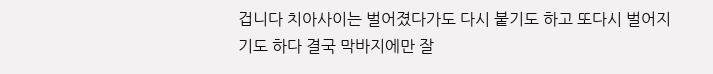겁니다 치아사이는 벌어졌다가도 다시 붙기도 하고 또다시 벌어지기도 하다 결국 막바지에만 잘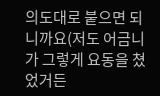의도대로 붙으면 되니까요(저도 어금니가 그렇게 요동을 쳤었거든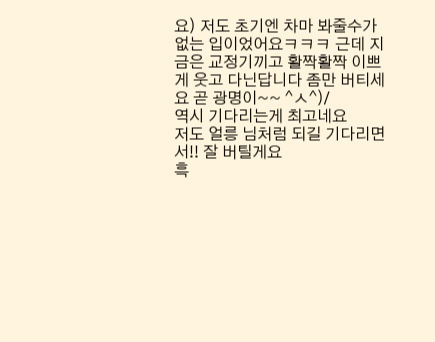요) 저도 초기엔 차마 봐줄수가 없는 입이었어요ㅋㅋㅋ 근데 지금은 교정기끼고 활짝활짝 이쁘게 웃고 다닌답니다 좀만 버티세요 곧 광명이~~ ^ㅅ^)/
역시 기다리는게 최고네요
저도 얼릉 님처럼 되길 기다리면서!! 잘 버틸게요
흑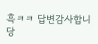흑ㅋㅋ 답변감사합니당